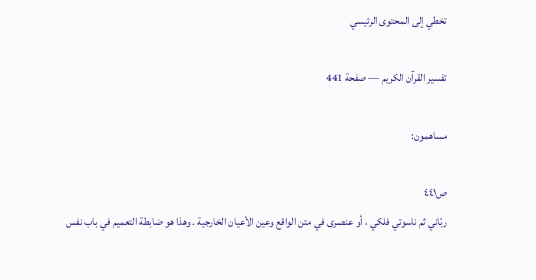تخطي إلى المحتوى الرئيسي

تفسير القرآن الكريم — صفحة 441

مساهمون:

ص٤٤١
ربّاني ثم ناسوتي فلكي ، أو عنصرى في متن الواقع وعين الأعيان الخارجية . وهذا هو ضابطة التعميم في باب نفس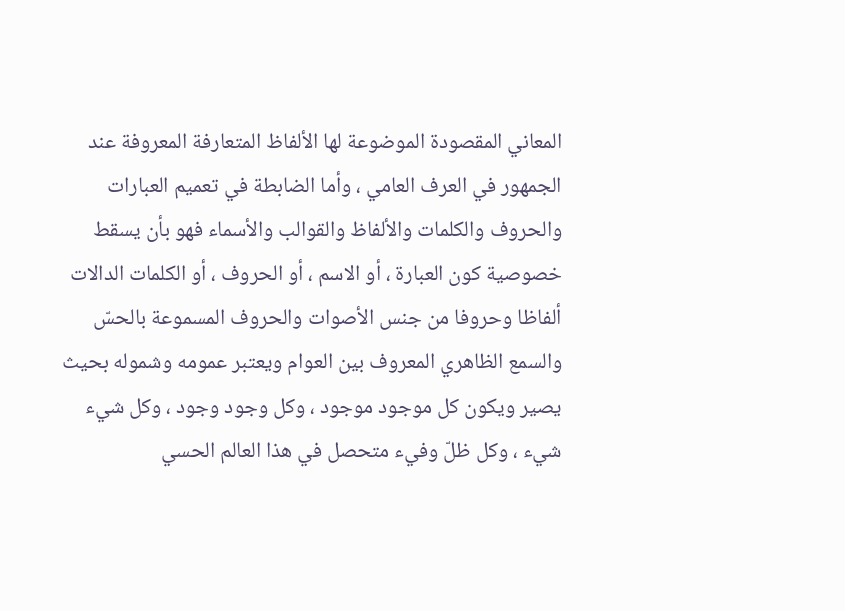المعاني المقصودة الموضوعة لها الألفاظ المتعارفة المعروفة عند الجمهور في العرف العامي ، وأما الضابطة في تعميم العبارات والحروف والكلمات والألفاظ والقوالب والأسماء فهو بأن يسقط خصوصية كون العبارة ، أو الاسم ، أو الحروف ، أو الكلمات الدالات ألفاظا وحروفا من جنس الأصوات والحروف المسموعة بالحسّ والسمع الظاهري المعروف بين العوام ويعتبر عمومه وشموله بحيث يصير ويكون كل موجود موجود ، وكل وجود وجود ، وكل شيء شيء ، وكل ظلّ وفيء متحصل في هذا العالم الحسي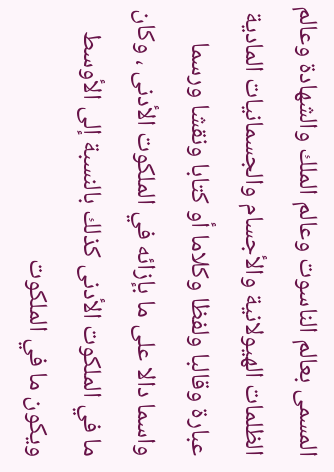المسمى بعالم الناسوت وعالم الملك والشهادة وعالم الظلمات الهيولانية والأجسام والجسمانيات المادية عبارة وقالبا ولفظا وكلاما أو كتابا ونقشا ورسما واسما دالا على ما بإزائه في الملكوت الأدنى ، وكان ما في الملكوت الأدنى كذلك بالنسبة إلى الأوسط ويكون ما في الملكوت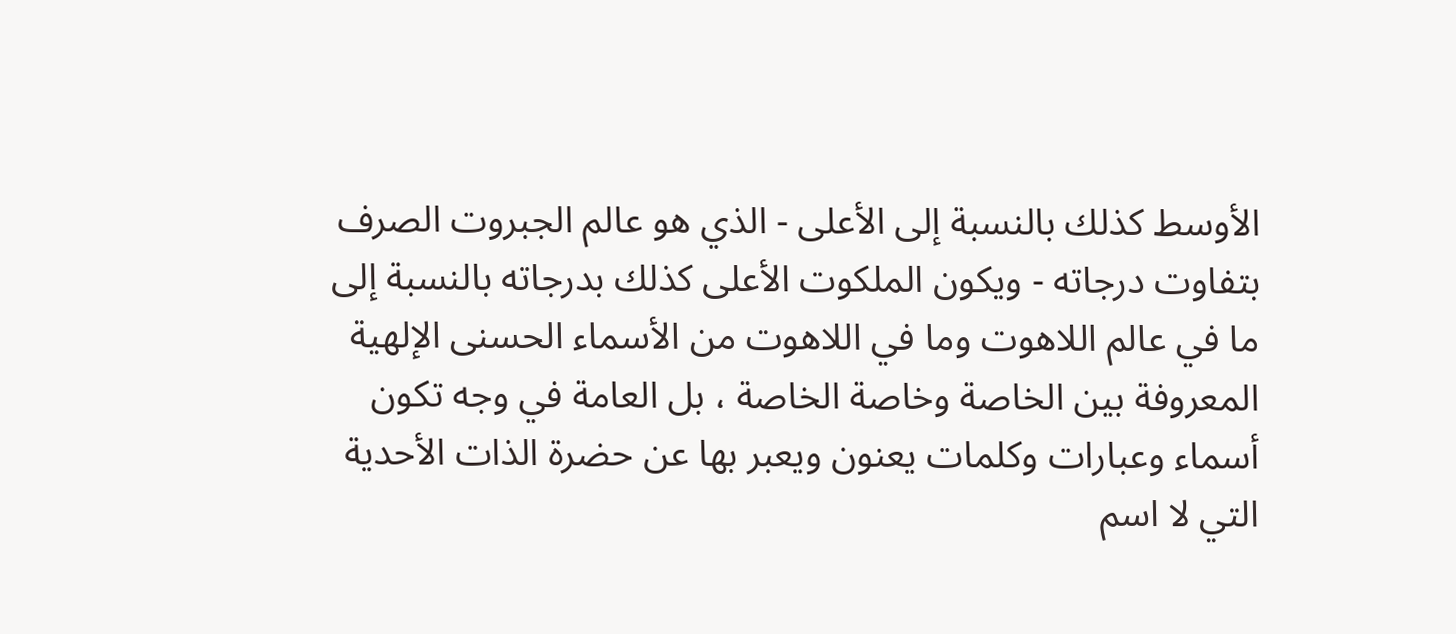الأوسط كذلك بالنسبة إلى الأعلى - الذي هو عالم الجبروت الصرف بتفاوت درجاته - ويكون الملكوت الأعلى كذلك بدرجاته بالنسبة إلى ما في عالم اللاهوت وما في اللاهوت من الأسماء الحسنى الإلهية المعروفة بين الخاصة وخاصة الخاصة ، بل العامة في وجه تكون أسماء وعبارات وكلمات يعنون ويعبر بها عن حضرة الذات الأحدية التي لا اسم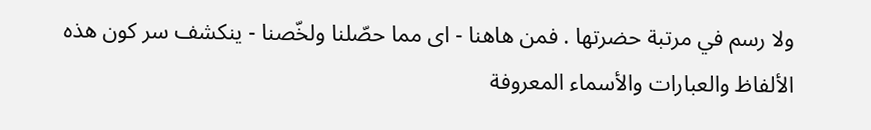ولا رسم في مرتبة حضرتها . فمن هاهنا - اى مما حصّلنا ولخّصنا - ينكشف سر كون هذه الألفاظ والعبارات والأسماء المعروفة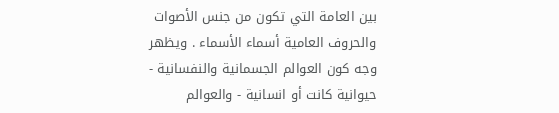بين العامة التي تكون من جنس الأصوات والحروف العامية أسماء الأسماء . ويظهر وجه كون العوالم الجسمانية والنفسانية - حيوانية كانت أو انسانية - والعوالم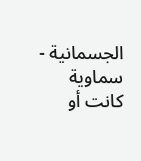الجسمانية - سماوية كانت أو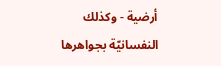أرضية - وكذلك النفسانيّة بجواهرها